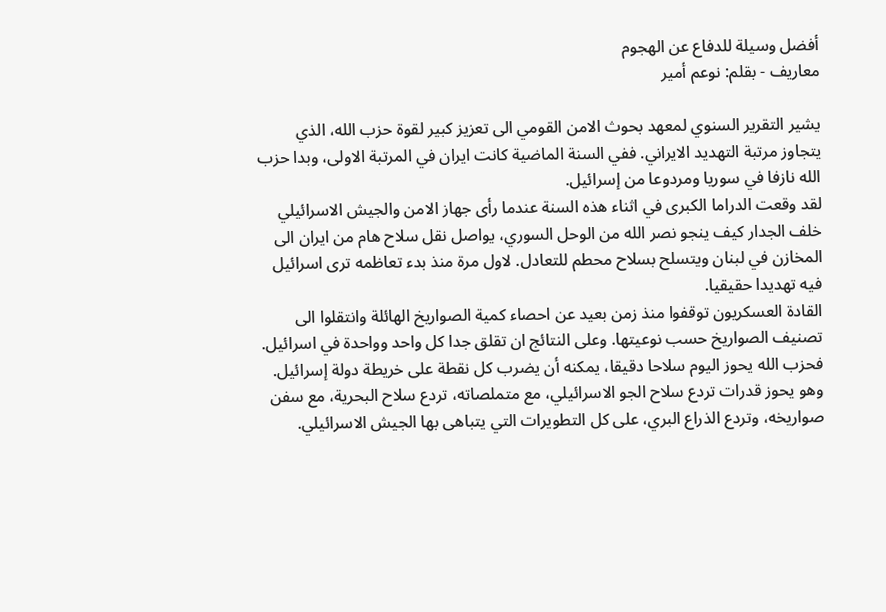أفضل وسيلة للدفاع عن الهجوم
معاريف - بقلم: نوعم أمير

يشير التقرير السنوي لمعهد بحوث الامن القومي الى تعزيز كبير لقوة حزب الله، الذي يتجاوز مرتبة التهديد الايراني. ففي السنة الماضية كانت ايران في المرتبة الاولى، وبدا حزب الله نازفا في سوريا ومردوعا من إسرائيل.
لقد وقعت الدراما الكبرى في اثناء هذه السنة عندما رأى جهاز الامن والجيش الاسرائيلي خلف الجدار كيف ينجو نصر الله من الوحل السوري، يواصل نقل سلاح هام من ايران الى المخازن في لبنان ويتسلح بسلاح محطم للتعادل. لاول مرة منذ بدء تعاظمه ترى اسرائيل فيه تهديدا حقيقيا.
القادة العسكريون توقفوا منذ زمن بعيد عن احصاء كمية الصواريخ الهائلة وانتقلوا الى تصنيف الصواريخ حسب نوعيتها. وعلى النتائج ان تقلق جدا كل واحد وواحدة في اسرائيل. فحزب الله يحوز اليوم سلاحا دقيقا، يمكنه أن يضرب كل نقطة على خريطة دولة إسرائيل. وهو يحوز قدرات تردع سلاح الجو الاسرائيلي، مع متملصاته، تردع سلاح البحرية، مع سفن صواريخه، وتردع الذراع البري، على كل التطويرات التي يتباهى بها الجيش الاسرائيلي.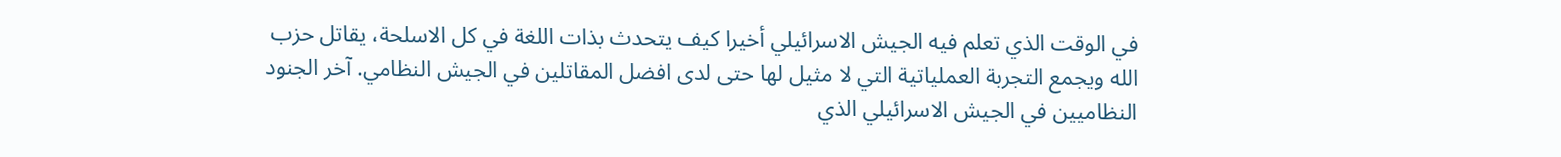في الوقت الذي تعلم فيه الجيش الاسرائيلي أخيرا كيف يتحدث بذات اللغة في كل الاسلحة، يقاتل حزب الله ويجمع التجربة العملياتية التي لا مثيل لها حتى لدى افضل المقاتلين في الجيش النظامي. آخر الجنود النظاميين في الجيش الاسرائيلي الذي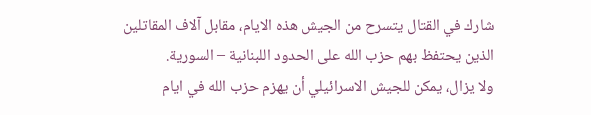شارك في القتال يتسرح من الجيش هذه الايام، مقابل آلاف المقاتلين الذين يحتفظ بهم حزب الله على الحدود اللبنانية – السورية.
ولا يزال، يمكن للجيش الاسرائيلي أن يهزم حزب الله في ايام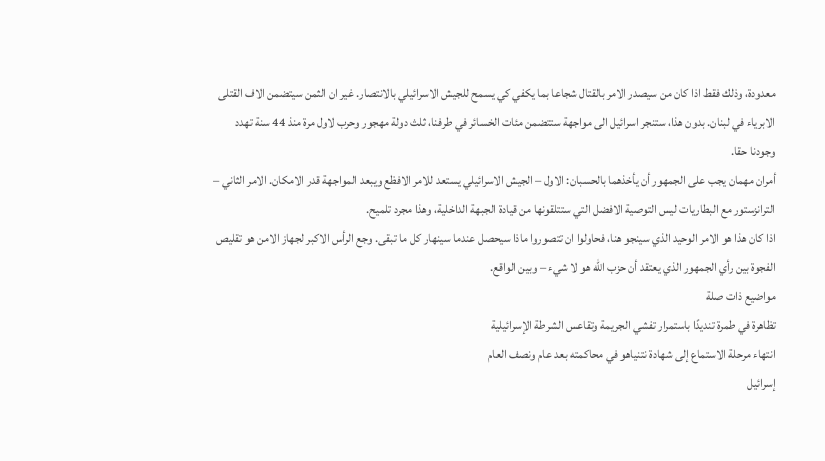معدودة، وذلك فقط اذا كان من سيصدر الامر بالقتال شجاعا بما يكفي كي يسمح للجيش الاسرائيلي بالانتصار. غير ان الثمن سيتضمن الاف القتلى الابرياء في لبنان. بدون هذا، ستنجر اسرائيل الى مواجهة ستتضمن مئات الخسائر في طرفنا، ثلث دولة مهجور وحرب لاول مرة منذ 44 سنة تهدد وجودنا حقا.
أمران مهمان يجب على الجمهور أن يأخذهما بالحسبان: الاول – الجيش الاسرائيلي يستعد للامر الافظع ويبعد المواجهة قدر الامكان. الامر الثاني – الترانزستور مع البطاريات ليس التوصية الافضل التي ستتلقونها من قيادة الجبهة الداخلية، وهذا مجرد تلميح.
اذا كان هذا هو الامر الوحيد الذي سينجو هنا، فحاولوا ان تتصوروا ماذا سيحصل عندما سينهار كل ما تبقى. وجع الرأس الاكبر لجهاز الامن هو تقليص الفجوة بين رأي الجمهور الذي يعتقد أن حزب الله هو لا شيء – وبين الواقع.
مواضيع ذات صلة
تظاهرة في طمرة تنديدًا باستمرار تفشي الجريمة وتقاعس الشرطة الإسرائيلية
انتهاء مرحلة الاستماع إلى شهادة نتنياهو في محاكمته بعد عام ونصف العام
إسرائيل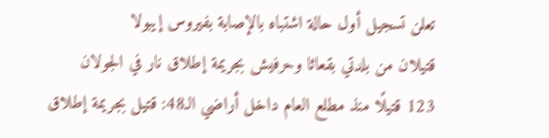تعلن تسجيل أول حالة اشتباه بالإصابة بفيروس إيبولا
قتيلان من بلدتي بقعاثا وحرفيش بجريمة إطلاق نار في الجولان
123 قتيلًا منذ مطلع العام داخل أراضي الـ48: قتيل بجريمة إطلاق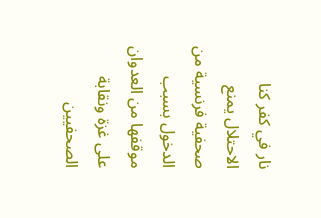نار في كفر كنا
الاحتلال يمنع صحفية فرنسية من الدخول بسبب موقفها من العدوان على غزة ونقابة الصحفيين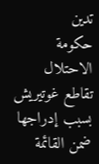تدين
حكومة الاحتلال تقاطع غوتيريش بسبب إدراجها ضمن القائمة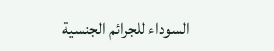السوداء للجرائم الجنسية